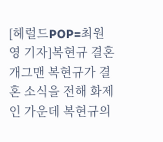[헤럴드POP=최원영 기자]복현규 결혼
개그맨 복현규가 결혼 소식을 전해 화제인 가운데 복현규의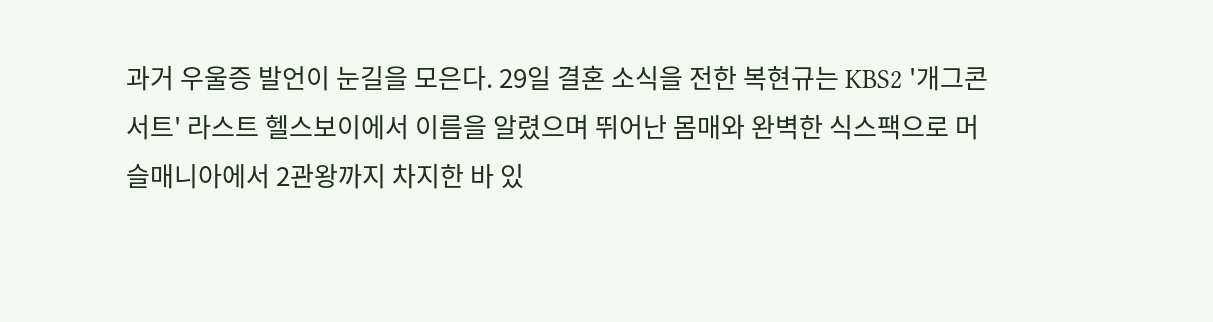과거 우울증 발언이 눈길을 모은다. 29일 결혼 소식을 전한 복현규는 KBS2 '개그콘서트' 라스트 헬스보이에서 이름을 알렸으며 뛰어난 몸매와 완벽한 식스팩으로 머슬매니아에서 2관왕까지 차지한 바 있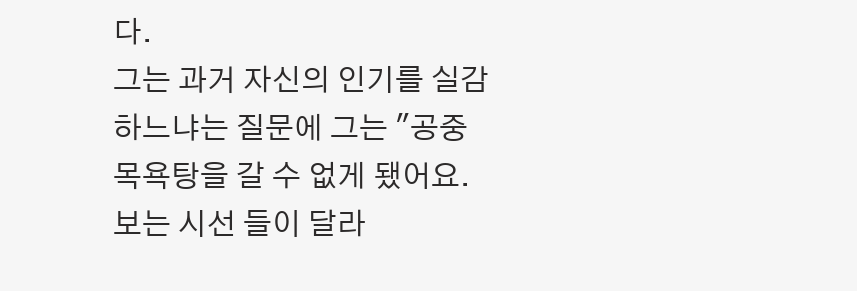다.
그는 과거 자신의 인기를 실감하느냐는 질문에 그는 "공중 목욕탕을 갈 수 없게 됐어요. 보는 시선 들이 달라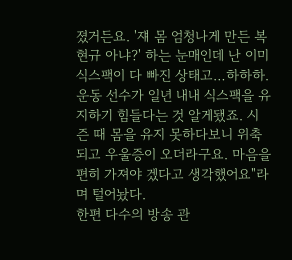졌거든요. '쟤 몸 엄청나게 만든 복현규 아냐?' 하는 눈매인데 난 이미 식스팩이 다 빠진 상태고…하하하. 운동 선수가 일년 내내 식스팩을 유지하기 힘들다는 것 알게됐죠. 시즌 때 몸을 유지 못하다보니 위축 되고 우울증이 오더라구요. 마음을 편히 가져야 겠다고 생각했어요"라며 털어놨다.
한편 다수의 방송 관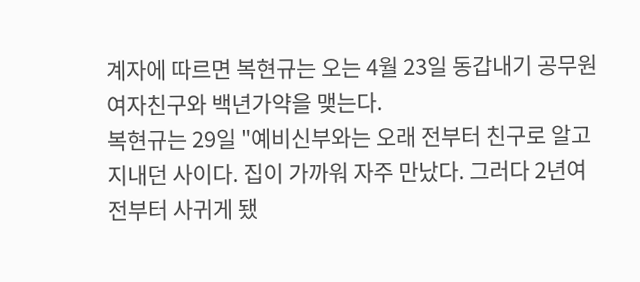계자에 따르면 복현규는 오는 4월 23일 동갑내기 공무원 여자친구와 백년가약을 맺는다.
복현규는 29일 "예비신부와는 오래 전부터 친구로 알고 지내던 사이다. 집이 가까워 자주 만났다. 그러다 2년여 전부터 사귀게 됐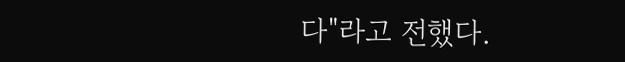다"라고 전했다.